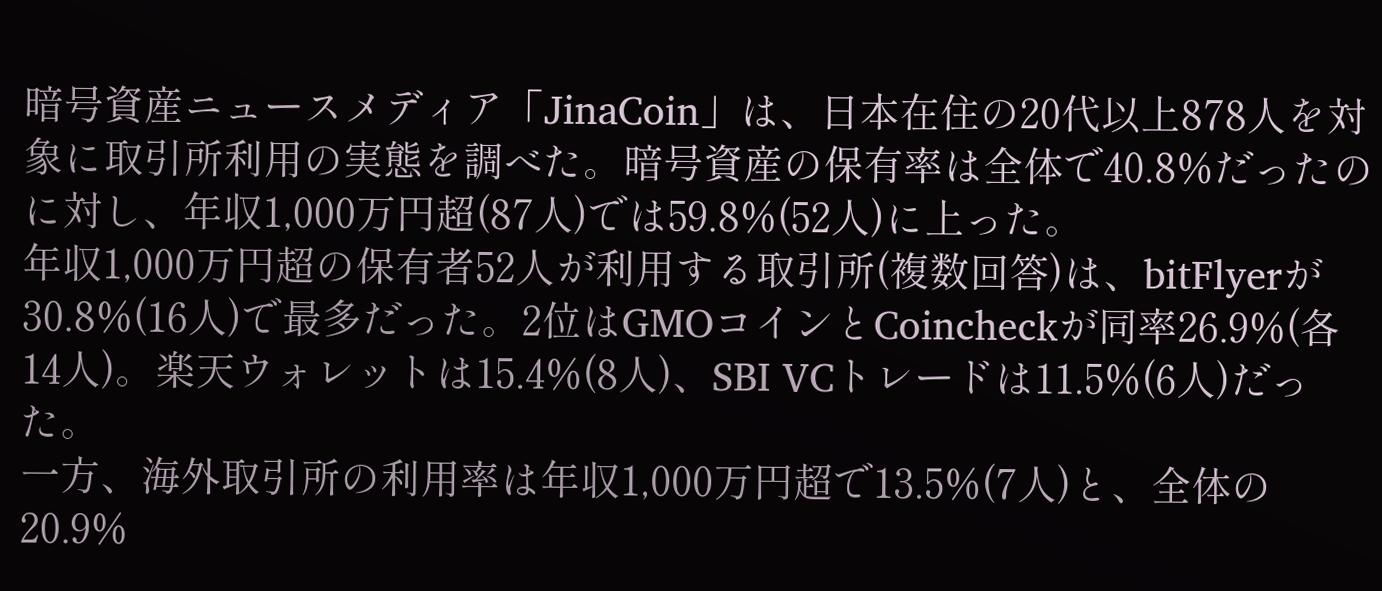暗号資産ニュースメディア「JinaCoin」は、日本在住の20代以上878人を対象に取引所利用の実態を調べた。暗号資産の保有率は全体で40.8%だったのに対し、年収1,000万円超(87人)では59.8%(52人)に上った。
年収1,000万円超の保有者52人が利用する取引所(複数回答)は、bitFlyerが30.8%(16人)で最多だった。2位はGMOコインとCoincheckが同率26.9%(各14人)。楽天ウォレットは15.4%(8人)、SBI VCトレードは11.5%(6人)だった。
一方、海外取引所の利用率は年収1,000万円超で13.5%(7人)と、全体の20.9%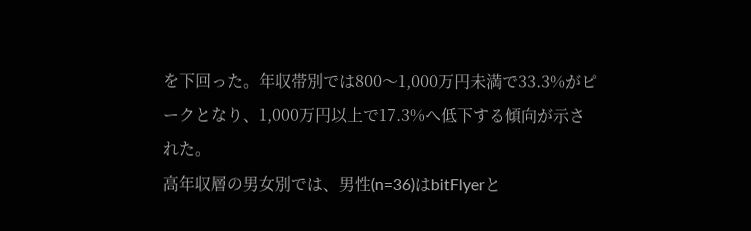を下回った。年収帯別では800〜1,000万円未満で33.3%がピークとなり、1,000万円以上で17.3%へ低下する傾向が示された。
高年収層の男女別では、男性(n=36)はbitFlyerと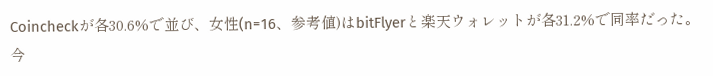Coincheckが各30.6%で並び、女性(n=16、参考値)はbitFlyerと楽天ウォレットが各31.2%で同率だった。今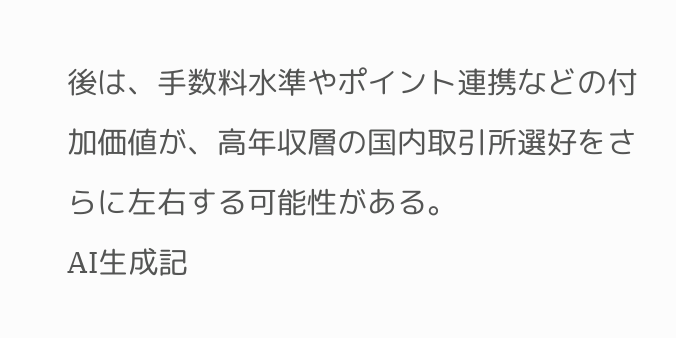後は、手数料水準やポイント連携などの付加価値が、高年収層の国内取引所選好をさらに左右する可能性がある。
AI生成記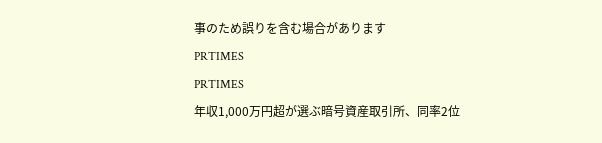事のため誤りを含む場合があります
PRTIMES
PRTIMES
年収1,000万円超が選ぶ暗号資産取引所、同率2位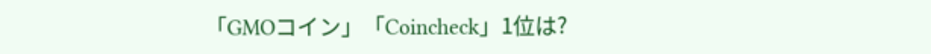「GMOコイン」「Coincheck」1位は?